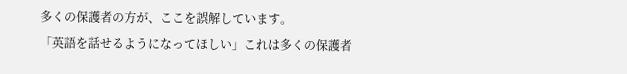多くの保護者の方が、ここを誤解しています。
「英語を話せるようになってほしい」これは多くの保護者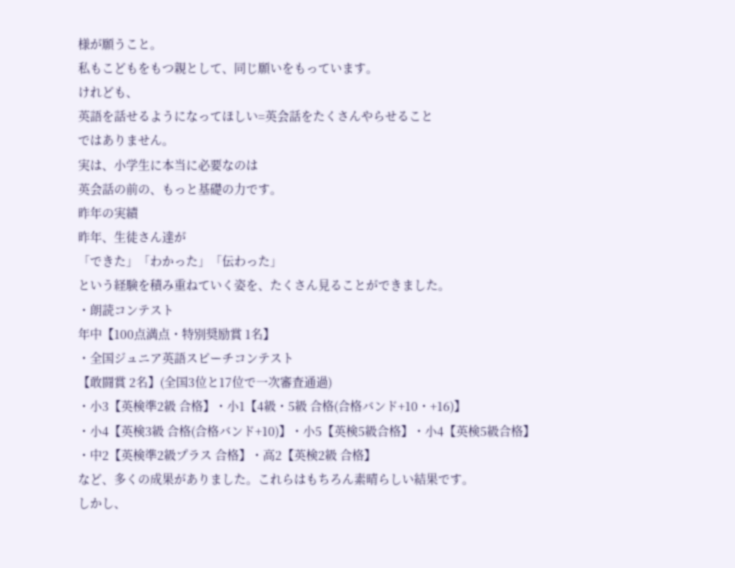様が願うこと。
私もこどもをもつ親として、同じ願いをもっています。
けれども、
英語を話せるようになってほしい=英会話をたくさんやらせること
ではありません。
実は、小学生に本当に必要なのは
英会話の前の、もっと基礎の力です。
昨年の実績
昨年、生徒さん達が
「できた」「わかった」「伝わった」
という経験を積み重ねていく姿を、たくさん見ることができました。
・朗読コンテスト
年中【100点満点・特別奨励賞 1名】
・全国ジュニア英語スピーチコンテスト
【敢闘賞 2名】(全国3位と17位で一次審査通過)
・小3【英検準2級 合格】・小1【4級・5級 合格(合格バンド+10・+16)】
・小4【英検3級 合格(合格バンド+10)】・小5【英検5級合格】・小4【英検5級合格】
・中2【英検準2級プラス 合格】・高2【英検2級 合格】
など、多くの成果がありました。これらはもちろん素晴らしい結果です。
しかし、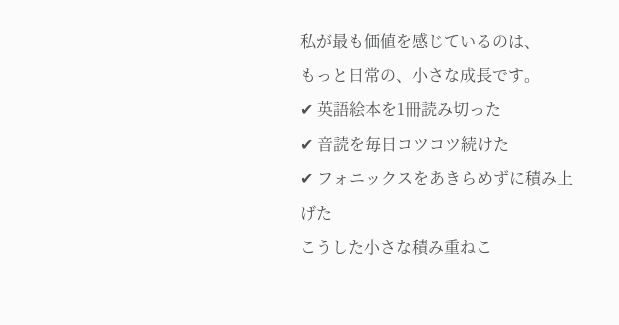私が最も価値を感じているのは、
もっと日常の、小さな成長です。
✔ 英語絵本を1冊読み切った
✔ 音読を毎日コツコツ続けた
✔ フォニックスをあきらめずに積み上げた
こうした小さな積み重ねこ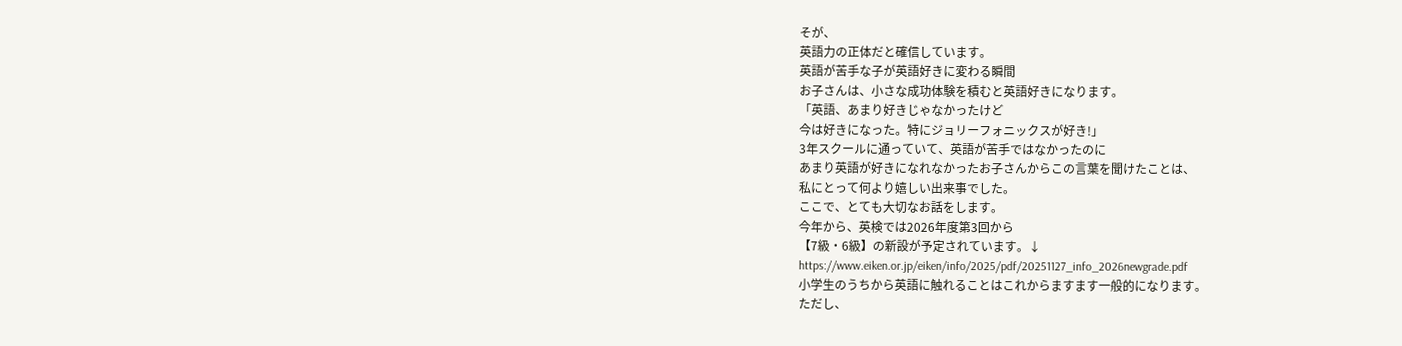そが、
英語力の正体だと確信しています。
英語が苦手な子が英語好きに変わる瞬間
お子さんは、小さな成功体験を積むと英語好きになります。
「英語、あまり好きじゃなかったけど
今は好きになった。特にジョリーフォニックスが好き!」
3年スクールに通っていて、英語が苦手ではなかったのに
あまり英語が好きになれなかったお子さんからこの言葉を聞けたことは、
私にとって何より嬉しい出来事でした。
ここで、とても大切なお話をします。
今年から、英検では2026年度第3回から
【7級・6級】の新設が予定されています。↓
https://www.eiken.or.jp/eiken/info/2025/pdf/20251127_info_2026newgrade.pdf
小学生のうちから英語に触れることはこれからますます一般的になります。
ただし、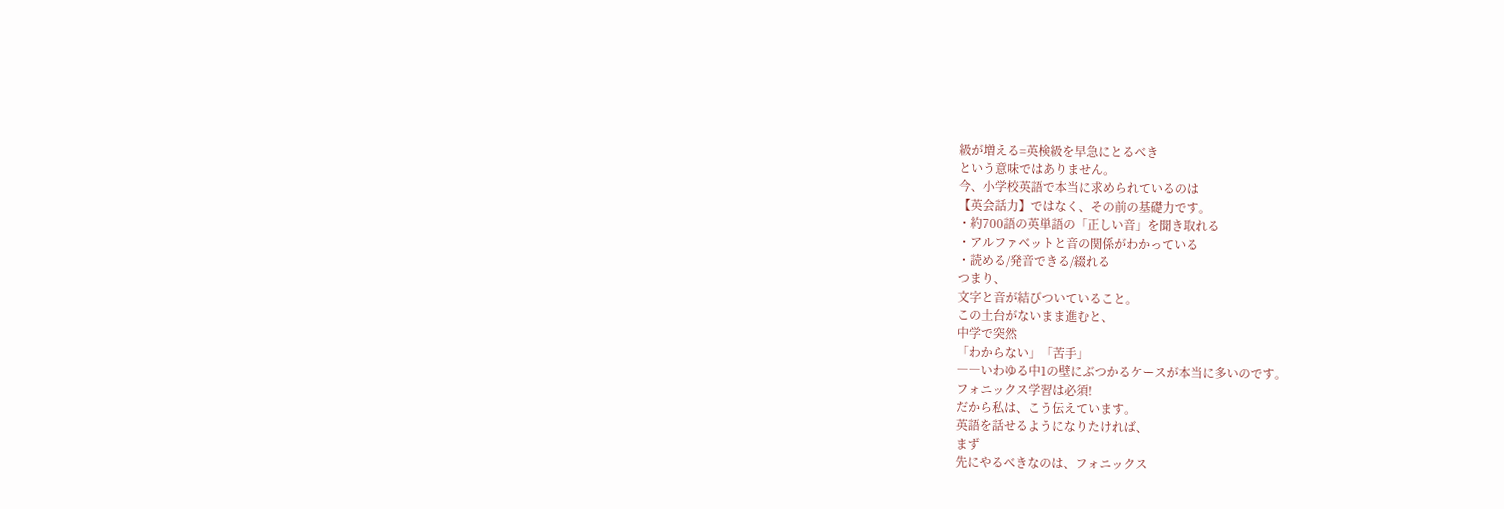級が増える=英検級を早急にとるべき
という意味ではありません。
今、小学校英語で本当に求められているのは
【英会話力】ではなく、その前の基礎力です。
・約700語の英単語の「正しい音」を聞き取れる
・アルファベットと音の関係がわかっている
・読める/発音できる/綴れる
つまり、
文字と音が結びついていること。
この土台がないまま進むと、
中学で突然
「わからない」「苦手」
――いわゆる中1の壁にぶつかるケースが本当に多いのです。
フォニックス学習は必須!
だから私は、こう伝えています。
英語を話せるようになりたければ、
まず
先にやるべきなのは、フォニックス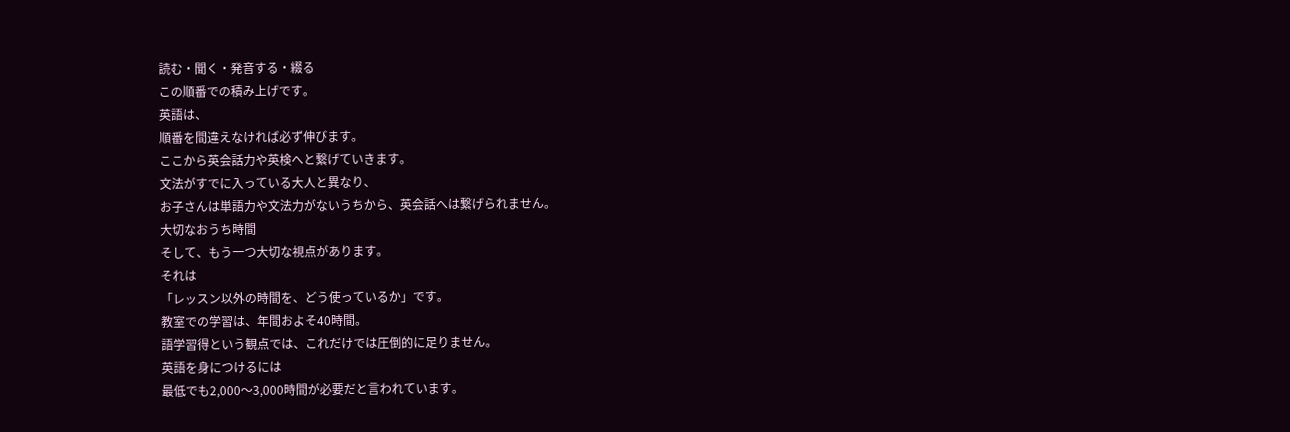読む・聞く・発音する・綴る
この順番での積み上げです。
英語は、
順番を間違えなければ必ず伸びます。
ここから英会話力や英検へと繋げていきます。
文法がすでに入っている大人と異なり、
お子さんは単語力や文法力がないうちから、英会話へは繋げられません。
大切なおうち時間
そして、もう一つ大切な視点があります。
それは
「レッスン以外の時間を、どう使っているか」です。
教室での学習は、年間およそ40時間。
語学習得という観点では、これだけでは圧倒的に足りません。
英語を身につけるには
最低でも2,000〜3,000時間が必要だと言われています。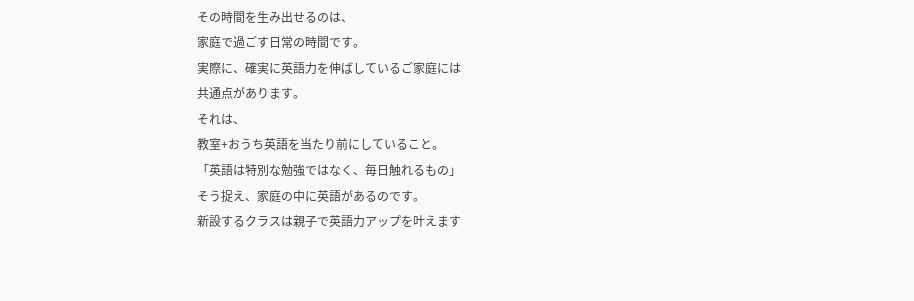その時間を生み出せるのは、
家庭で過ごす日常の時間です。
実際に、確実に英語力を伸ばしているご家庭には
共通点があります。
それは、
教室+おうち英語を当たり前にしていること。
「英語は特別な勉強ではなく、毎日触れるもの」
そう捉え、家庭の中に英語があるのです。
新設するクラスは親子で英語力アップを叶えます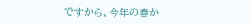ですから、今年の春か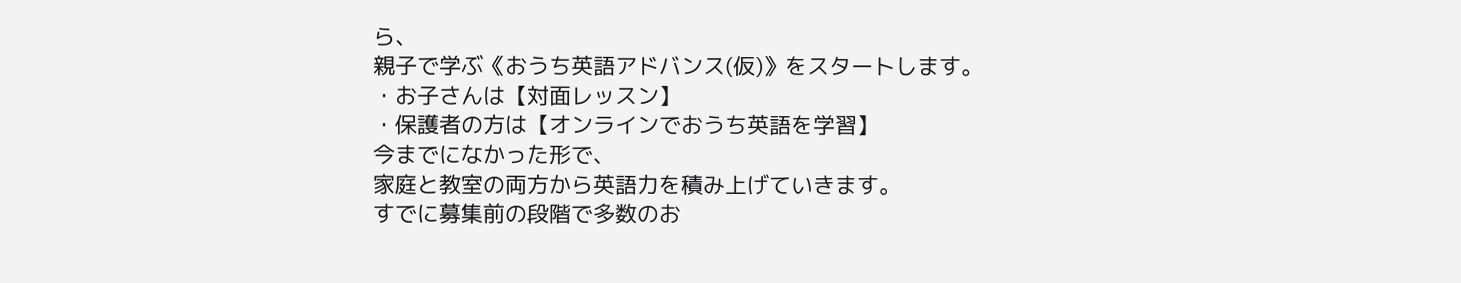ら、
親子で学ぶ《おうち英語アドバンス(仮)》をスタートします。
・お子さんは【対面レッスン】
・保護者の方は【オンラインでおうち英語を学習】
今までになかった形で、
家庭と教室の両方から英語力を積み上げていきます。
すでに募集前の段階で多数のお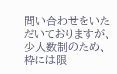問い合わせをいただいておりますが、
少人数制のため、枠には限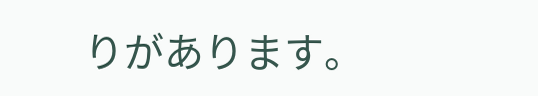りがあります。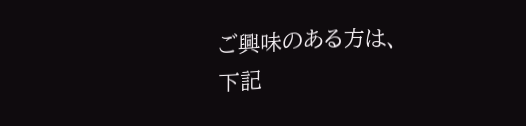ご興味のある方は、
下記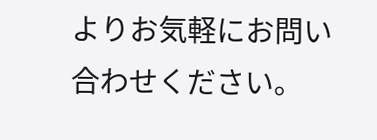よりお気軽にお問い合わせください。